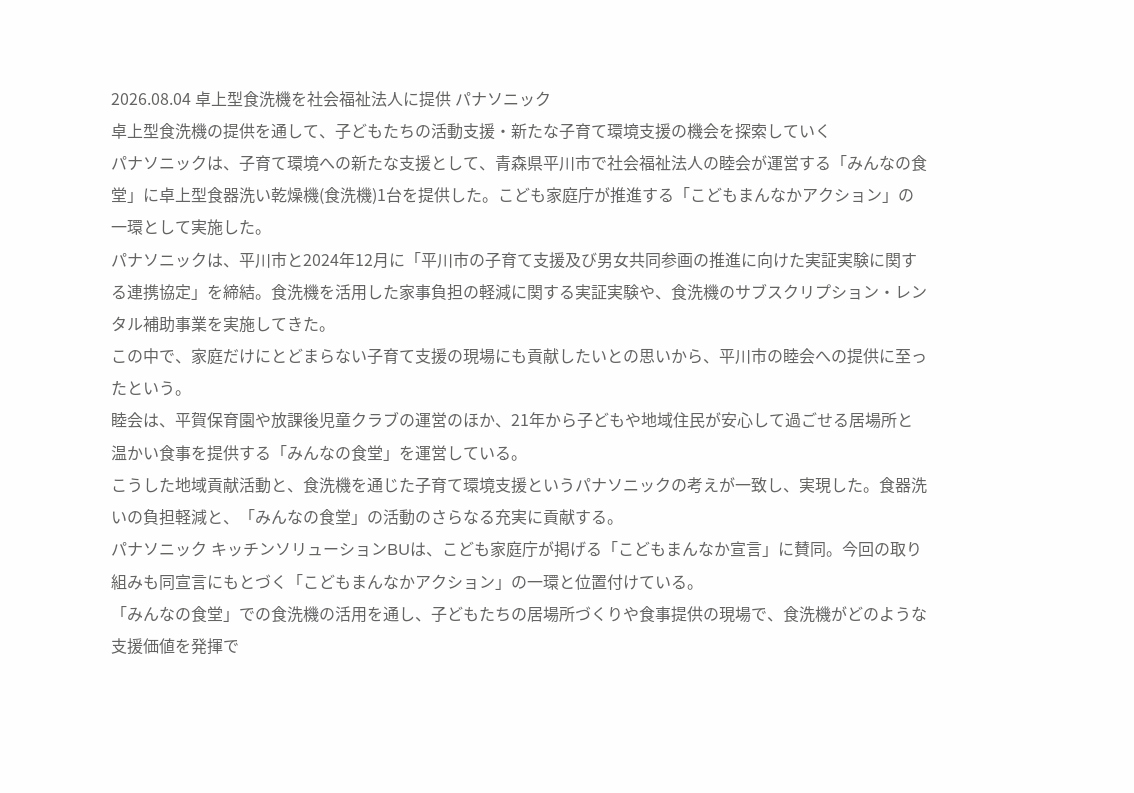2026.08.04 卓上型食洗機を社会福祉法人に提供 パナソニック
卓上型食洗機の提供を通して、子どもたちの活動支援・新たな子育て環境支援の機会を探索していく
パナソニックは、子育て環境への新たな支援として、青森県平川市で社会福祉法人の睦会が運営する「みんなの食堂」に卓上型食器洗い乾燥機(食洗機)1台を提供した。こども家庭庁が推進する「こどもまんなかアクション」の一環として実施した。
パナソニックは、平川市と2024年12月に「平川市の子育て支援及び男女共同参画の推進に向けた実証実験に関する連携協定」を締結。食洗機を活用した家事負担の軽減に関する実証実験や、食洗機のサブスクリプション・レンタル補助事業を実施してきた。
この中で、家庭だけにとどまらない子育て支援の現場にも貢献したいとの思いから、平川市の睦会への提供に至ったという。
睦会は、平賀保育園や放課後児童クラブの運営のほか、21年から子どもや地域住民が安心して過ごせる居場所と温かい食事を提供する「みんなの食堂」を運営している。
こうした地域貢献活動と、食洗機を通じた子育て環境支援というパナソニックの考えが一致し、実現した。食器洗いの負担軽減と、「みんなの食堂」の活動のさらなる充実に貢献する。
パナソニック キッチンソリューションBUは、こども家庭庁が掲げる「こどもまんなか宣言」に賛同。今回の取り組みも同宣言にもとづく「こどもまんなかアクション」の一環と位置付けている。
「みんなの食堂」での食洗機の活用を通し、子どもたちの居場所づくりや食事提供の現場で、食洗機がどのような支援価値を発揮で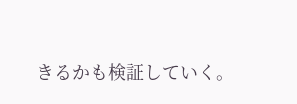きるかも検証していく。